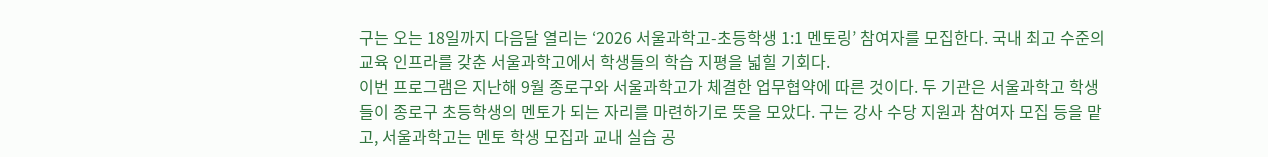구는 오는 18일까지 다음달 열리는 ‘2026 서울과학고-초등학생 1:1 멘토링’ 참여자를 모집한다. 국내 최고 수준의 교육 인프라를 갖춘 서울과학고에서 학생들의 학습 지평을 넓힐 기회다.
이번 프로그램은 지난해 9월 종로구와 서울과학고가 체결한 업무협약에 따른 것이다. 두 기관은 서울과학고 학생들이 종로구 초등학생의 멘토가 되는 자리를 마련하기로 뜻을 모았다. 구는 강사 수당 지원과 참여자 모집 등을 맡고, 서울과학고는 멘토 학생 모집과 교내 실습 공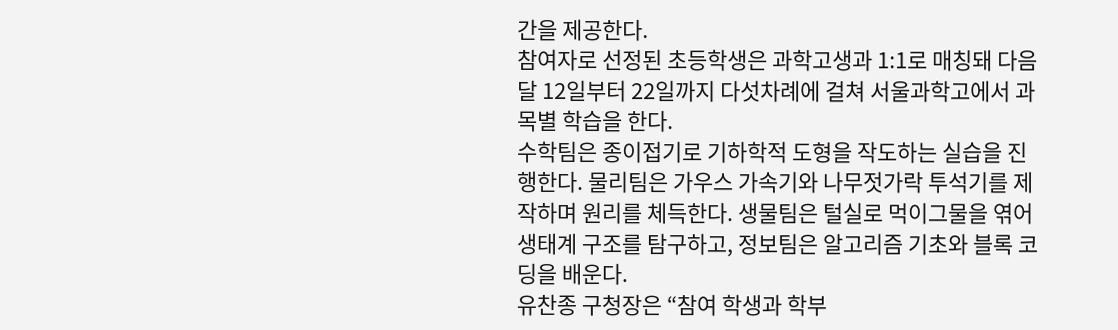간을 제공한다.
참여자로 선정된 초등학생은 과학고생과 1:1로 매칭돼 다음달 12일부터 22일까지 다섯차례에 걸쳐 서울과학고에서 과목별 학습을 한다.
수학팀은 종이접기로 기하학적 도형을 작도하는 실습을 진행한다. 물리팀은 가우스 가속기와 나무젓가락 투석기를 제작하며 원리를 체득한다. 생물팀은 털실로 먹이그물을 엮어 생태계 구조를 탐구하고, 정보팀은 알고리즘 기초와 블록 코딩을 배운다.
유찬종 구청장은 “참여 학생과 학부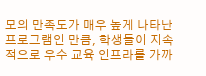모의 만족도가 매우 높게 나타난 프로그램인 만큼, 학생들이 지속적으로 우수 교육 인프라를 가까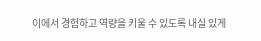이에서 경험하고 역량을 키울 수 있도록 내실 있게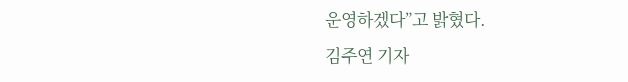운영하겠다”고 밝혔다.
김주연 기자